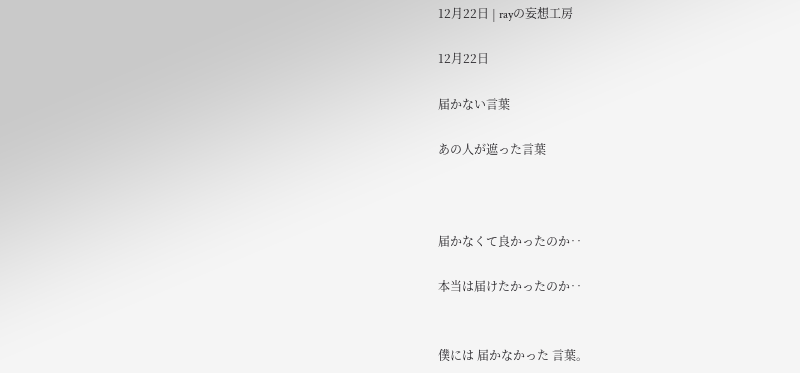12月22日 | rayの妄想工房

12月22日

届かない言葉

あの人が遮った言葉



届かなくて良かったのか‥

本当は届けたかったのか‥


僕には 届かなかった 言葉。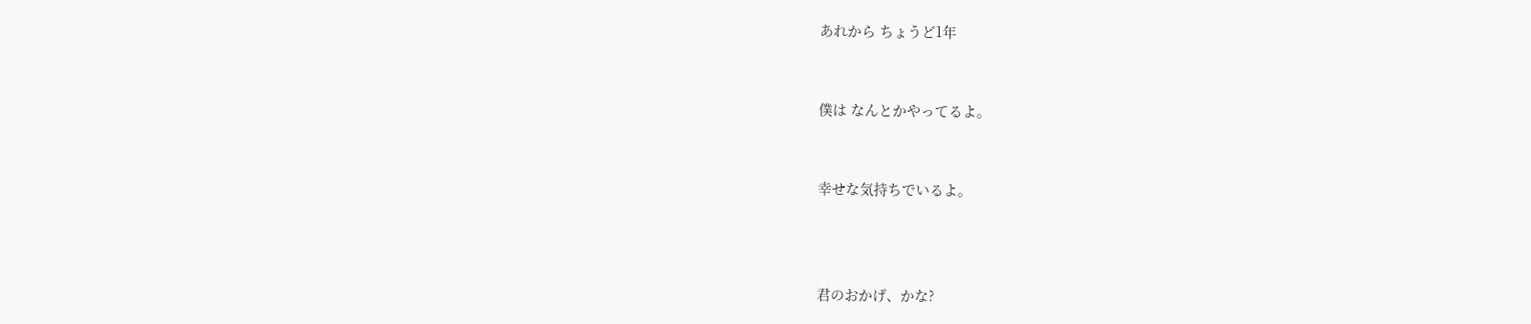あれから ちょうど1年


僕は なんとかやってるよ。


幸せな気持ちでいるよ。



君のおかげ、かな?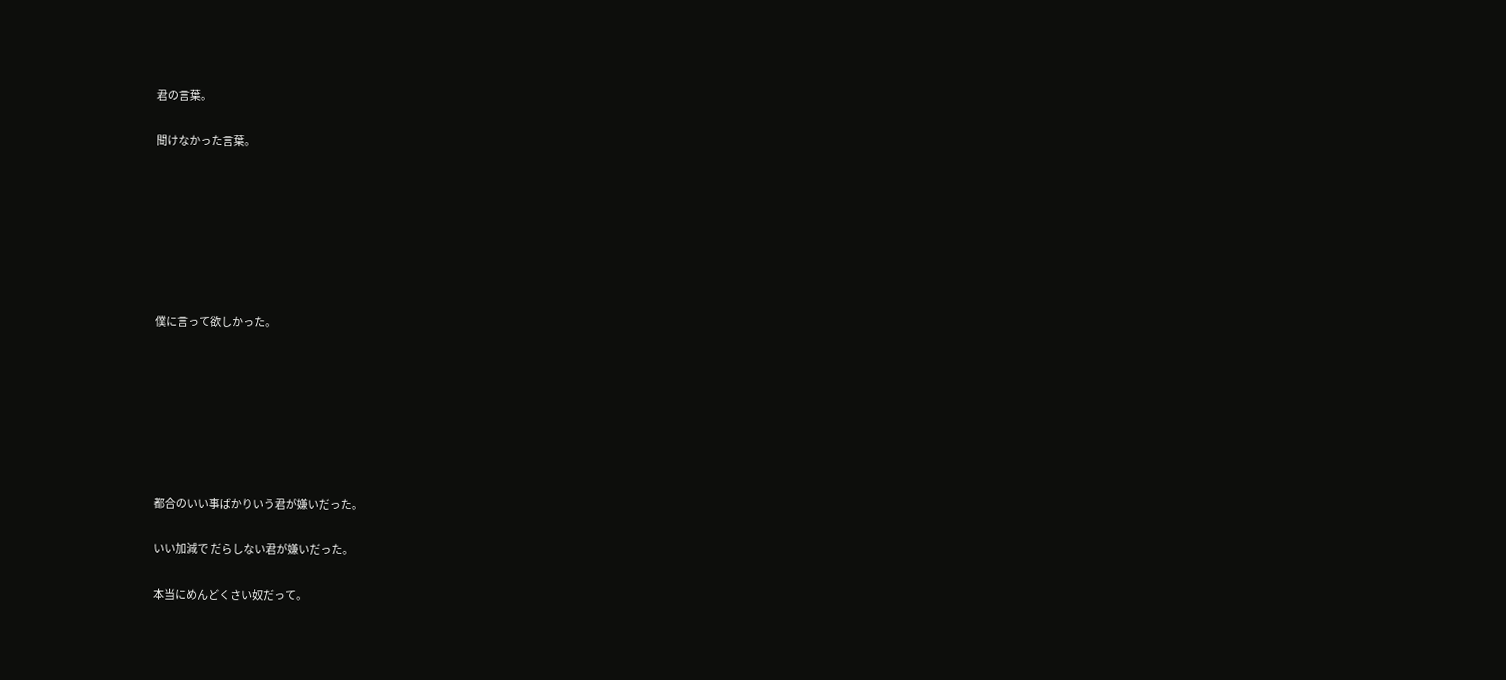君の言葉。

聞けなかった言葉。







僕に言って欲しかった。







都合のいい事ばかりいう君が嫌いだった。

いい加減で だらしない君が嫌いだった。

本当にめんどくさい奴だって。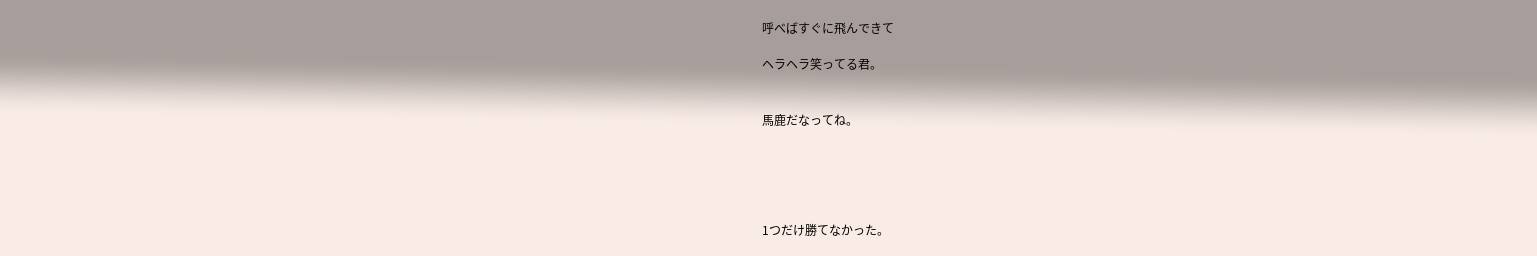呼べばすぐに飛んできて

ヘラヘラ笑ってる君。


馬鹿だなってね。





1つだけ勝てなかった。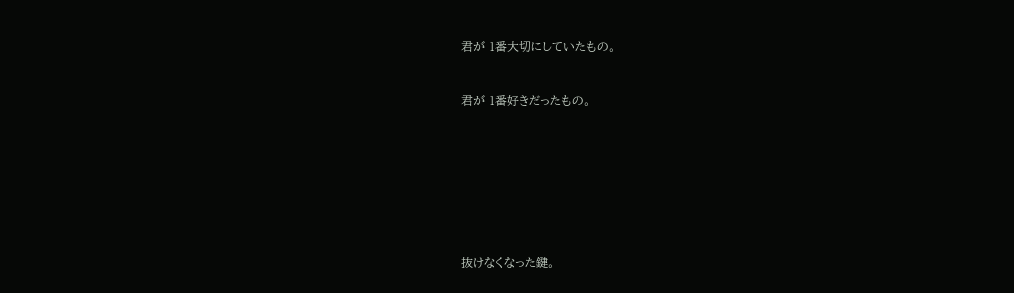君が 1番大切にしていたもの。


君が 1番好きだったもの。








抜けなくなった鍵。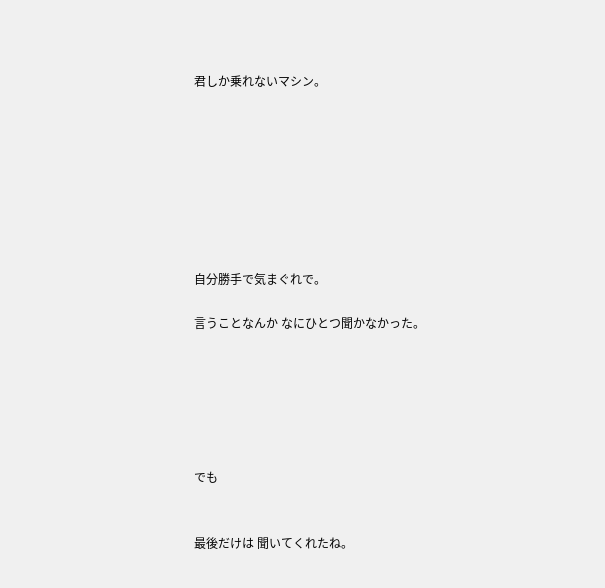君しか乗れないマシン。








自分勝手で気まぐれで。

言うことなんか なにひとつ聞かなかった。






でも


最後だけは 聞いてくれたね。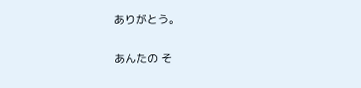ありがとう。


あんたの そ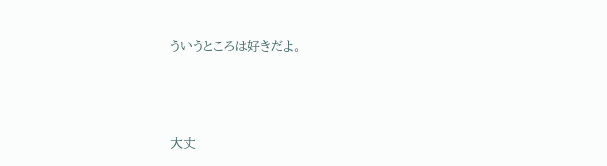ういうところは好きだよ。




大丈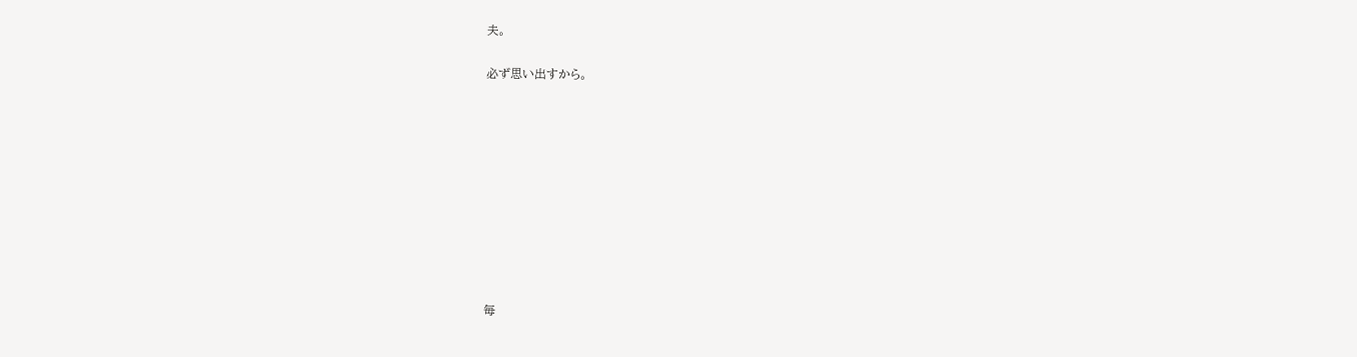夫。

必ず思い出すから。










毎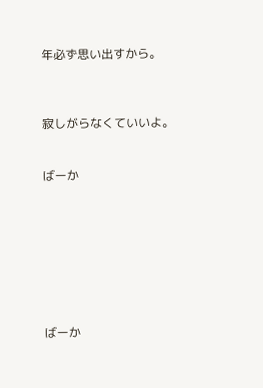年必ず思い出すから。



寂しがらなくていいよ。


ばーか








ばーか